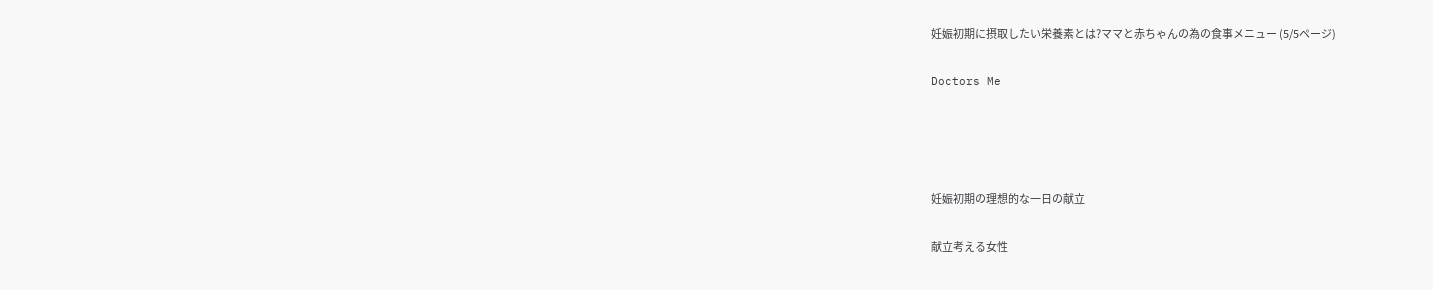妊娠初期に摂取したい栄養素とは?ママと赤ちゃんの為の食事メニュー (5/5ページ)

Doctors Me




妊娠初期の理想的な一日の献立

献立考える女性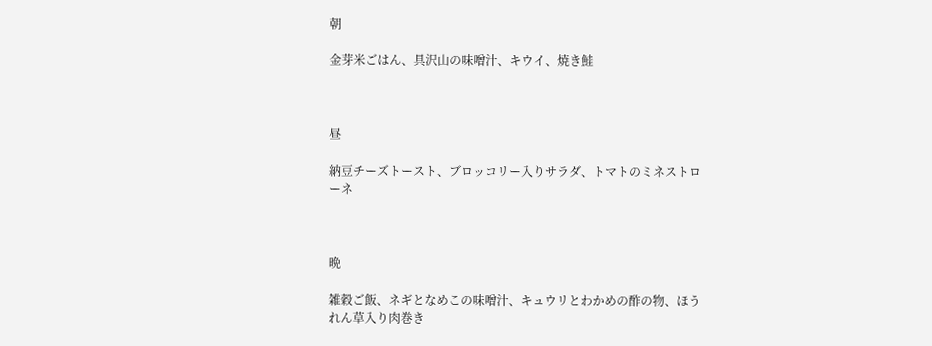朝

金芽米ごはん、具沢山の味噌汁、キウイ、焼き鮭



昼

納豆チーズトースト、ブロッコリー入りサラダ、トマトのミネストローネ



晩

雑穀ご飯、ネギとなめこの味噌汁、キュウリとわかめの酢の物、ほうれん草入り肉巻き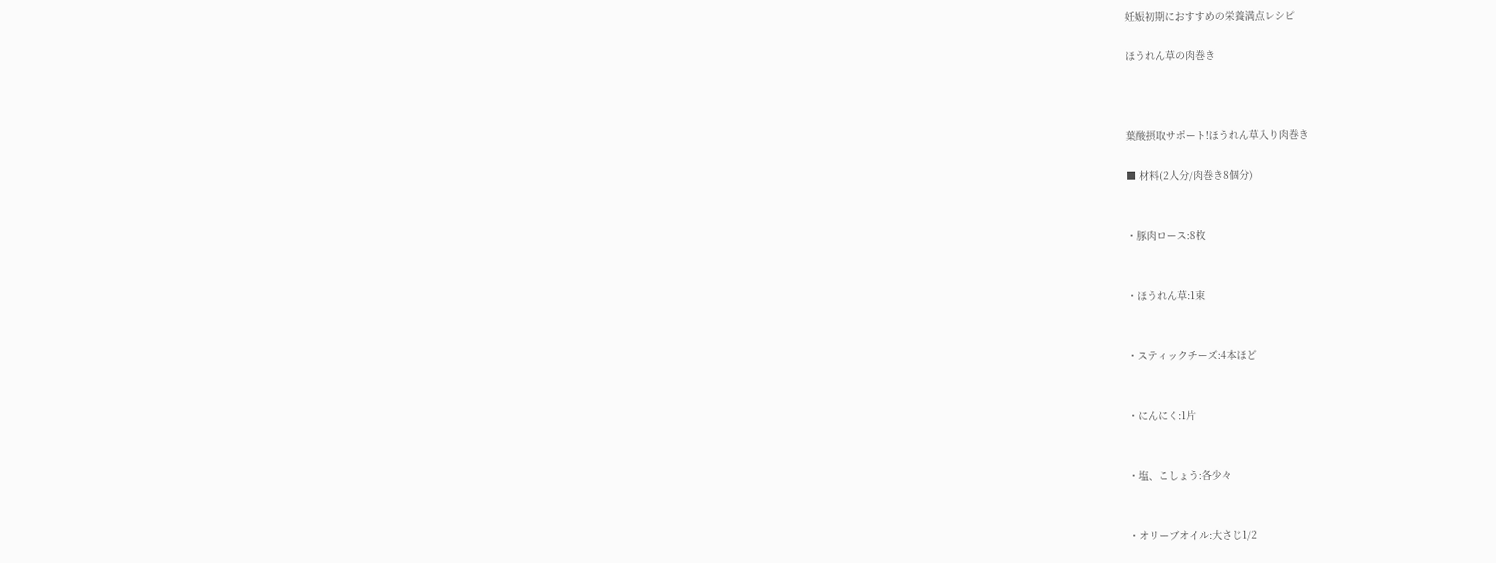妊娠初期におすすめの栄養満点レシピ

ほうれん草の肉巻き



葉酸摂取サポート!ほうれん草入り肉巻き

■ 材料(2人分/肉巻き8個分)


・豚肉ロース:8枚


・ほうれん草:1束


・スティックチーズ:4本ほど


・にんにく:1片


・塩、こしょう:各少々


・オリーブオイル:大さじ1/2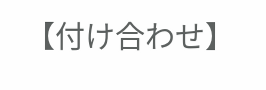【付け合わせ】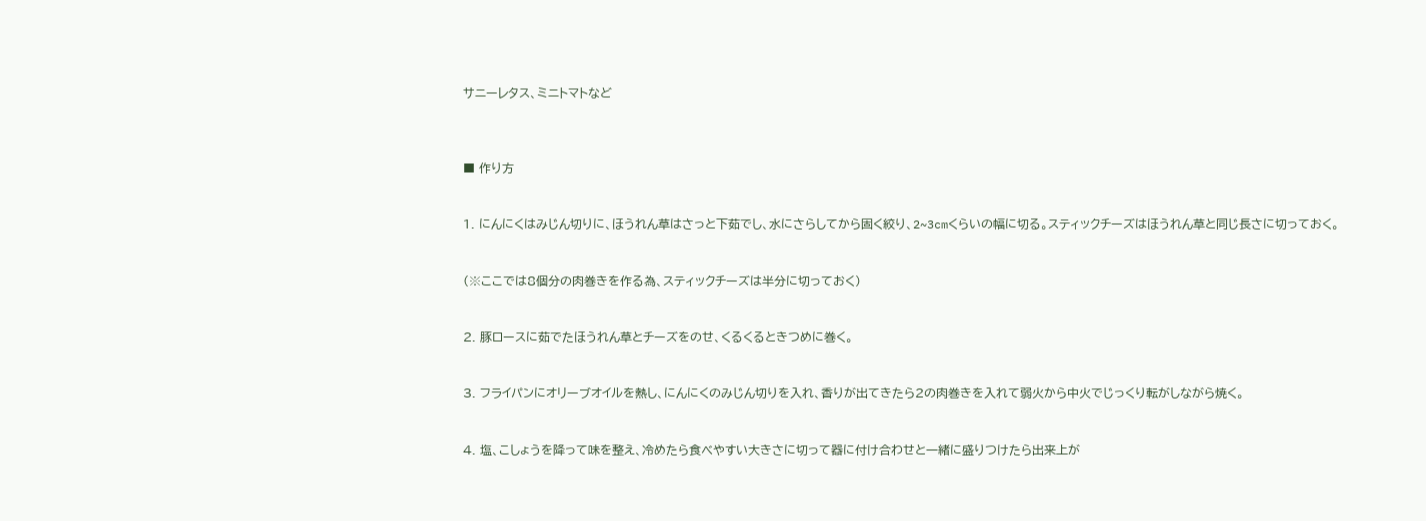サニーレタス、ミニトマトなど



■ 作り方


1. にんにくはみじん切りに、ほうれん草はさっと下茹でし、水にさらしてから固く絞り、2~3cmくらいの幅に切る。スティックチーズはほうれん草と同じ長さに切っておく。


(※ここでは8個分の肉巻きを作る為、スティックチーズは半分に切っておく)


2. 豚ロースに茹でたほうれん草とチーズをのせ、くるくるときつめに巻く。


3. フライパンにオリーブオイルを熱し、にんにくのみじん切りを入れ、香りが出てきたら2の肉巻きを入れて弱火から中火でじっくり転がしながら焼く。


4. 塩、こしょうを降って味を整え、冷めたら食べやすい大きさに切って器に付け合わせと一緒に盛りつけたら出来上が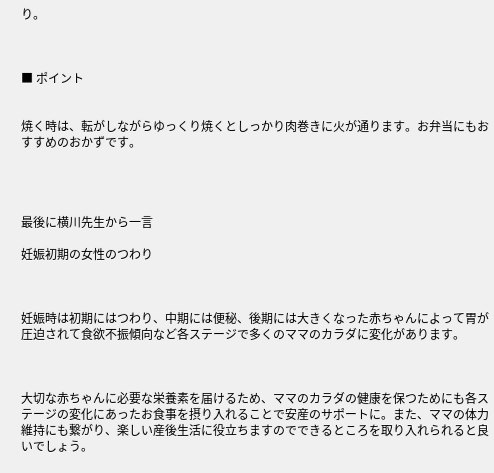り。



■ ポイント


焼く時は、転がしながらゆっくり焼くとしっかり肉巻きに火が通ります。お弁当にもおすすめのおかずです。




最後に横川先生から一言

妊娠初期の女性のつわり



妊娠時は初期にはつわり、中期には便秘、後期には大きくなった赤ちゃんによって胃が圧迫されて食欲不振傾向など各ステージで多くのママのカラダに変化があります。



大切な赤ちゃんに必要な栄養素を届けるため、ママのカラダの健康を保つためにも各ステージの変化にあったお食事を摂り入れることで安産のサポートに。また、ママの体力維持にも繋がり、楽しい産後生活に役立ちますのでできるところを取り入れられると良いでしょう。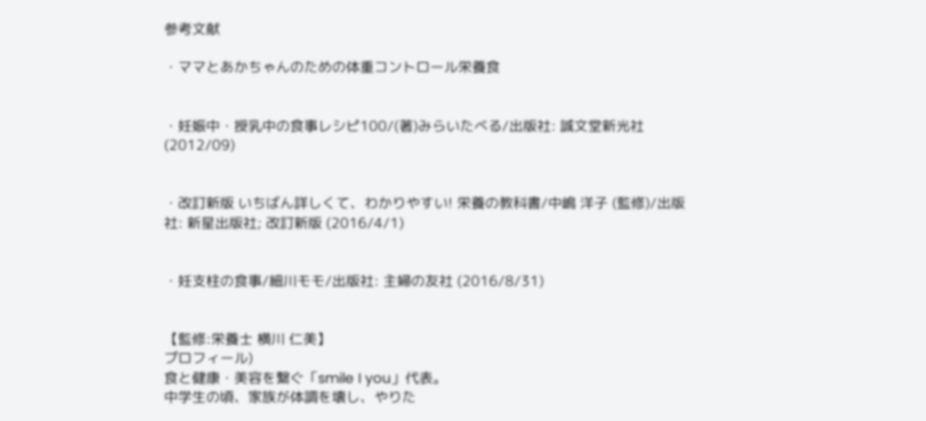参考文献

・ママとあかちゃんのための体重コントロール栄養食


・妊娠中・授乳中の食事レシピ100/(著)みらいたべる/出版社: 誠文堂新光社 (2012/09)


・改訂新版 いちばん詳しくて、わかりやすい! 栄養の教科書/中嶋 洋子 (監修)/出版社: 新星出版社; 改訂新版 (2016/4/1)


・妊支柱の食事/細川モモ/出版社: 主婦の友社 (2016/8/31)


【監修:栄養士 横川 仁美】
プロフィール)
食と健康・美容を繋ぐ「smile I you」代表。
中学生の頃、家族が体調を壊し、やりた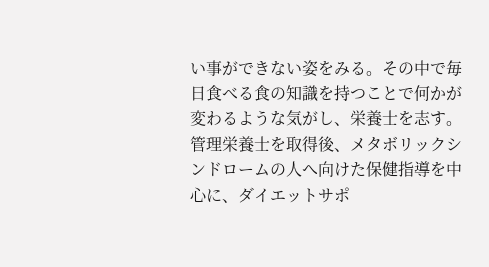い事ができない姿をみる。その中で毎日食べる食の知識を持つことで何かが変わるような気がし、栄養士を志す。管理栄養士を取得後、メタボリックシンドロームの人へ向けた保健指導を中心に、ダイエットサポ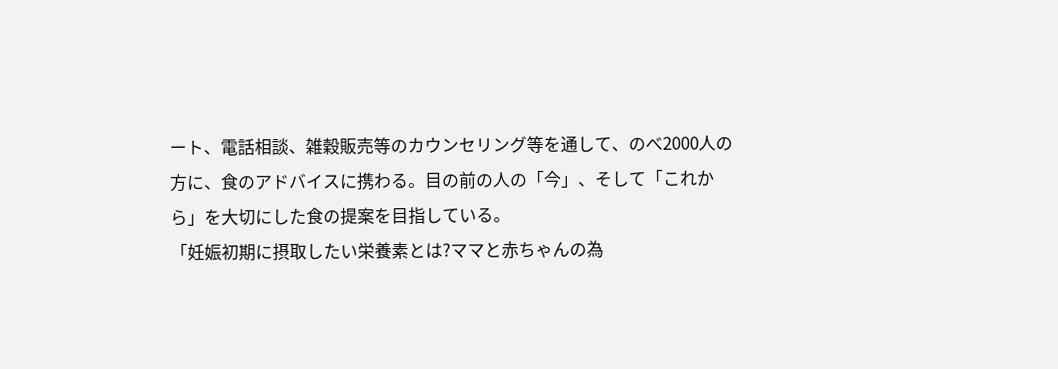ート、電話相談、雑穀販売等のカウンセリング等を通して、のべ2000人の方に、食のアドバイスに携わる。目の前の人の「今」、そして「これから」を大切にした食の提案を目指している。
「妊娠初期に摂取したい栄養素とは?ママと赤ちゃんの為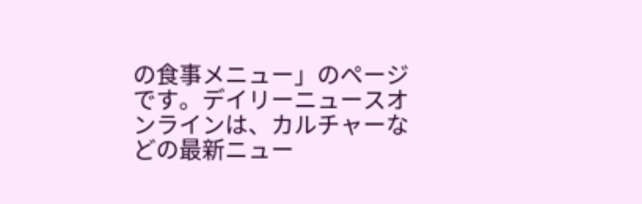の食事メニュー」のページです。デイリーニュースオンラインは、カルチャーなどの最新ニュー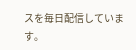スを毎日配信しています。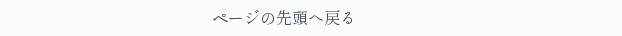ページの先頭へ戻る